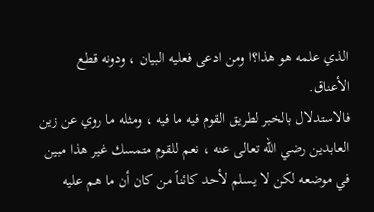الذي علمه هو هذا؟ا ومن ادعى فعليه البيان ، ودونه قطع الأعناق.
فالاستدلال بالخبر لطريق القوم فيه ما فيه ، ومثله ما روي عن زين العابدين رضي الله تعالى عنه ، نعم للقوم متمسك غير هذا مبين في موضعه لكن لا يسلم لأحد كائناً من كان أن ما هم عليه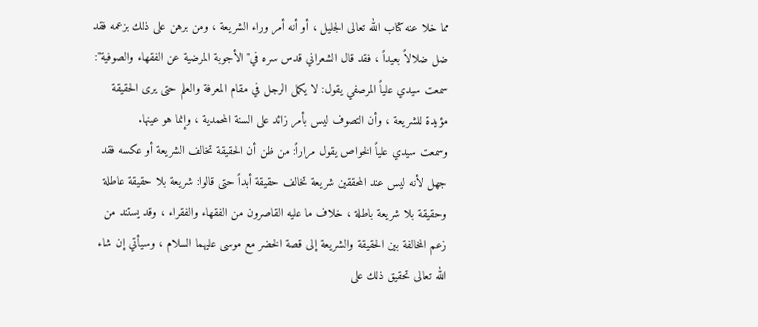مما خلا عنه كتاب الله تعالى الجليل ، أو أنه أمر وراء الشريعة ، ومن برهن على ذلك بزعمه فقد ضل ضلالاً بعيداً ، فقد قال الشعراني قدس سره في"الأجوبة المرضية عن الفقهاء والصوفية": سمعت سيدي علياً المرصفي يقول: لا يكمل الرجل في مقام المعرفة والعلم حتى يرى الحقيقة مؤيدة للشريعة ، وأن التصوف ليس بأمر زائد على السنة المحمدية ، وإنما هو عينها.
وسمعت سيدي علياً الخواص يقول مراراً: من ظن أن الحقيقة تخالف الشريعة أو عكسه فقد جهل لأنه ليس عند المحققين شريعة تخالف حقيقة أبداً حتى قالوا: شريعة بلا حقيقة عاطلة وحقيقة بلا شريعة باطلة ، خلاف ما عليه القاصرون من الفقهاء والفقراء ، وقد يستند من زعم المخالفة بين الحقيقة والشريعة إلى قصة الخضر مع موسى عليهما السلام ، وسيأتي إن شاء الله تعالى تحقيق ذلك على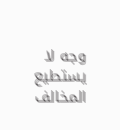وجه لا يستطيع المخالف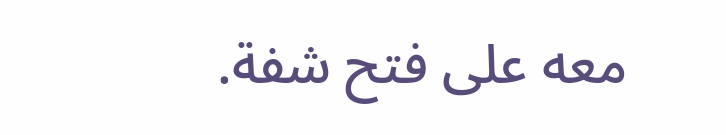معه على فتح شفة.